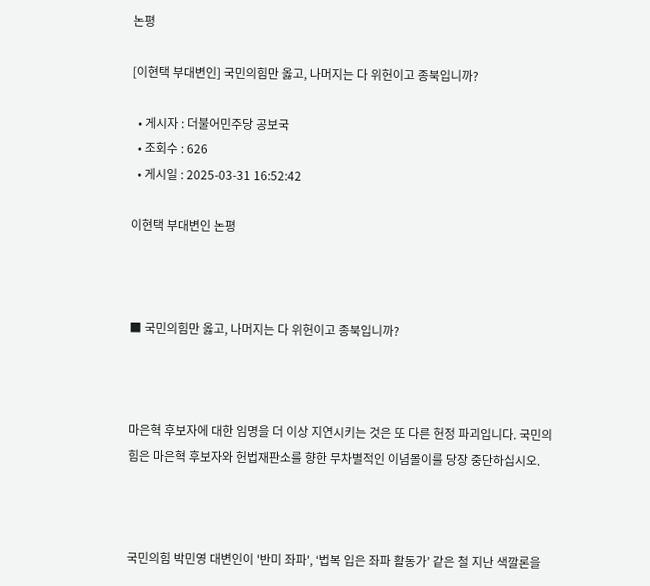논평

[이현택 부대변인] 국민의힘만 옳고, 나머지는 다 위헌이고 종북입니까?

  • 게시자 : 더불어민주당 공보국
  • 조회수 : 626
  • 게시일 : 2025-03-31 16:52:42

이현택 부대변인 논평



■ 국민의힘만 옳고, 나머지는 다 위헌이고 종북입니까?



마은혁 후보자에 대한 임명을 더 이상 지연시키는 것은 또 다른 헌정 파괴입니다. 국민의힘은 마은혁 후보자와 헌법재판소를 향한 무차별적인 이념몰이를 당장 중단하십시오.



국민의힘 박민영 대변인이 '반미 좌파', ‘법복 입은 좌파 활동가’ 같은 철 지난 색깔론을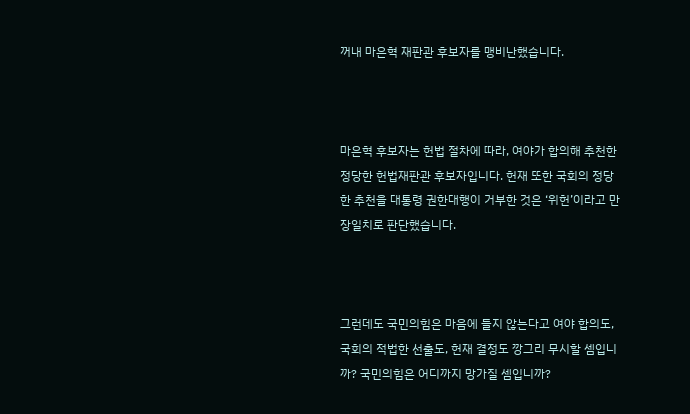꺼내 마은혁 재판관 후보자를 맹비난했습니다.



마은혁 후보자는 헌법 절차에 따라, 여야가 합의해 추천한 정당한 헌법재판관 후보자입니다. 헌재 또한 국회의 정당한 추천을 대통령 권한대행이 거부한 것은 ‘위헌’이라고 만장일치로 판단했습니다.



그런데도 국민의힘은 마음에 들지 않는다고 여야 합의도, 국회의 적법한 선출도, 헌재 결정도 깡그리 무시할 셈입니까? 국민의힘은 어디까지 망가질 셈입니까?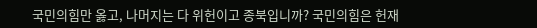국민의힘만 옳고, 나머지는 다 위헌이고 종북입니까? 국민의힘은 헌재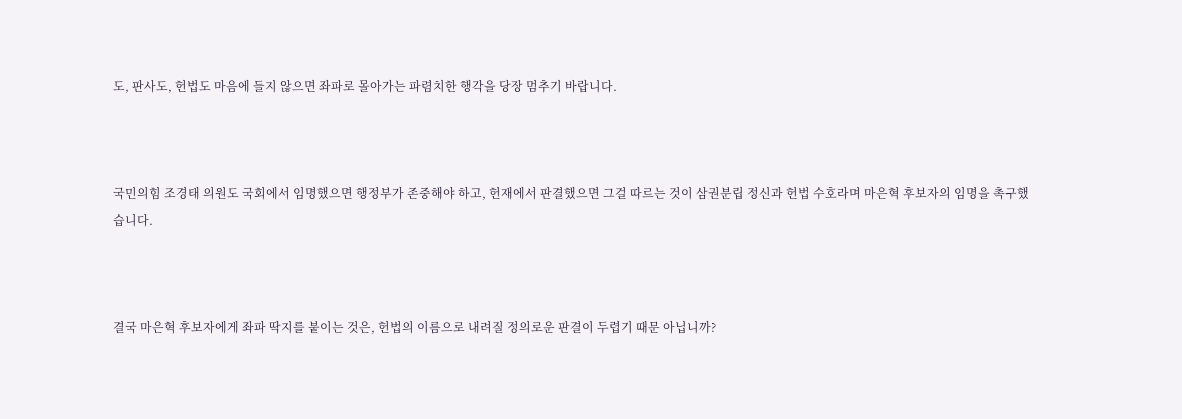도, 판사도, 헌법도 마음에 들지 않으면 좌파로 몰아가는 파렴치한 행각을 당장 멈추기 바랍니다.



국민의힘 조경태 의원도 국회에서 임명했으면 행정부가 존중해야 하고, 헌재에서 판결했으면 그걸 따르는 것이 삼권분립 정신과 헌법 수호라며 마은혁 후보자의 임명을 촉구했습니다.



결국 마은혁 후보자에게 좌파 딱지를 붙이는 것은, 헌법의 이름으로 내려질 정의로운 판결이 두렵기 때문 아닙니까?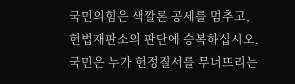국민의힘은 색깔론 공세를 멈추고, 헌법재판소의 판단에 승복하십시오. 국민은 누가 헌정질서를 무너뜨리는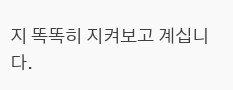지 똑똑히 지켜보고 계십니다.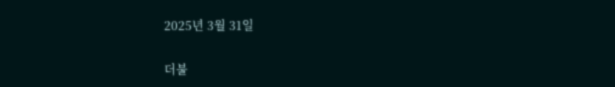2025년 3월 31일

더불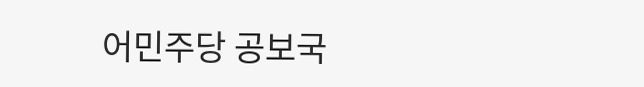어민주당 공보국